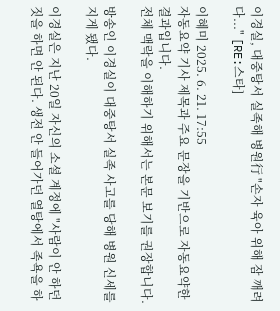이경실, 대중탕서 실족해 병원行 "손자 육아 위해 잠 깨려다..." [RE:스타]

이혜미 2025. 6. 21. 17:55
자동요약 기사 제목과 주요 문장을 기반으로 자동요약한 결과입니다.
전체 맥락을 이해하기 위해서는 본문 보기를 권장합니다.

방송인 이경실이 대중탕서 실족 사고를 당해 병원 신세를 지게 됐다.

이경실은 지난 20일 자신의 소셜 계정에 "사람이 안 하던 짓을 하면 안 된다. 생전 안 들어가던 열탕에서 족욕을 하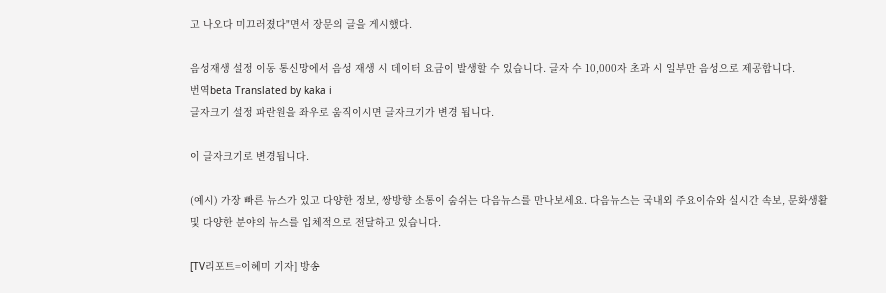고 나오다 미끄러졌다"면서 장문의 글을 게시했다.

음성재생 설정 이동 통신망에서 음성 재생 시 데이터 요금이 발생할 수 있습니다. 글자 수 10,000자 초과 시 일부만 음성으로 제공합니다.
번역beta Translated by kaka i
글자크기 설정 파란원을 좌우로 움직이시면 글자크기가 변경 됩니다.

이 글자크기로 변경됩니다.

(예시) 가장 빠른 뉴스가 있고 다양한 정보, 쌍방향 소통이 숨쉬는 다음뉴스를 만나보세요. 다음뉴스는 국내외 주요이슈와 실시간 속보, 문화생활 및 다양한 분야의 뉴스를 입체적으로 전달하고 있습니다.

[TV리포트=이혜미 기자] 방송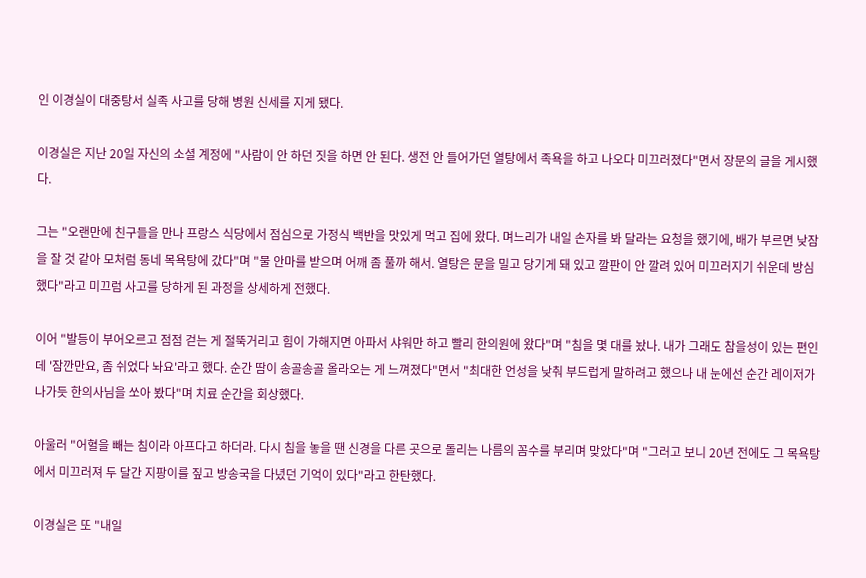인 이경실이 대중탕서 실족 사고를 당해 병원 신세를 지게 됐다.

이경실은 지난 20일 자신의 소셜 계정에 "사람이 안 하던 짓을 하면 안 된다. 생전 안 들어가던 열탕에서 족욕을 하고 나오다 미끄러졌다"면서 장문의 글을 게시했다.

그는 "오랜만에 친구들을 만나 프랑스 식당에서 점심으로 가정식 백반을 맛있게 먹고 집에 왔다. 며느리가 내일 손자를 봐 달라는 요청을 했기에, 배가 부르면 낮잠을 잘 것 같아 모처럼 동네 목욕탕에 갔다"며 "물 안마를 받으며 어깨 좀 풀까 해서. 열탕은 문을 밀고 당기게 돼 있고 깔판이 안 깔려 있어 미끄러지기 쉬운데 방심했다"라고 미끄럼 사고를 당하게 된 과정을 상세하게 전했다.

이어 "발등이 부어오르고 점점 걷는 게 절뚝거리고 힘이 가해지면 아파서 샤워만 하고 빨리 한의원에 왔다"며 "침을 몇 대를 놨나. 내가 그래도 참을성이 있는 편인데 '잠깐만요, 좀 쉬었다 놔요'라고 했다. 순간 땀이 송골송골 올라오는 게 느껴졌다"면서 "최대한 언성을 낮춰 부드럽게 말하려고 했으나 내 눈에선 순간 레이저가 나가듯 한의사님을 쏘아 봤다"며 치료 순간을 회상했다.

아울러 "어혈을 빼는 침이라 아프다고 하더라. 다시 침을 놓을 땐 신경을 다른 곳으로 돌리는 나름의 꼼수를 부리며 맞았다"며 "그러고 보니 20년 전에도 그 목욕탕에서 미끄러져 두 달간 지팡이를 짚고 방송국을 다녔던 기억이 있다"라고 한탄했다.

이경실은 또 "내일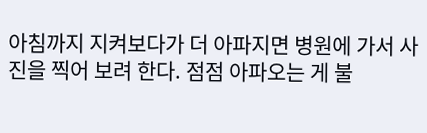아침까지 지켜보다가 더 아파지면 병원에 가서 사진을 찍어 보려 한다. 점점 아파오는 게 불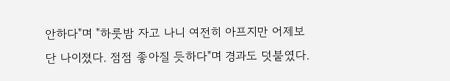안하다"며 "하룻밤 자고 나니 여전히 아프지만 어제보단 나이졌다. 점점 좋아질 듯하다"며 경과도 덧붙였다.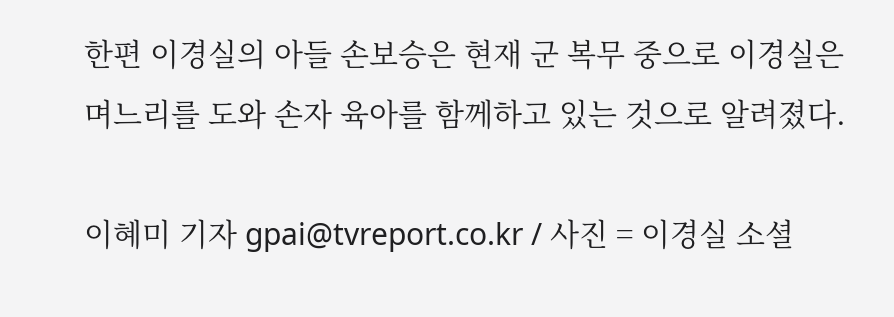한편 이경실의 아들 손보승은 현재 군 복무 중으로 이경실은 며느리를 도와 손자 육아를 함께하고 있는 것으로 알려졌다.

이혜미 기자 gpai@tvreport.co.kr / 사진 = 이경실 소셜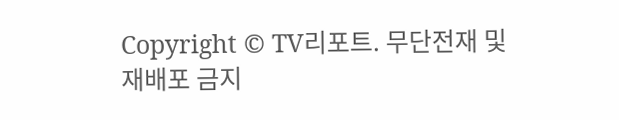Copyright © TV리포트. 무단전재 및 재배포 금지